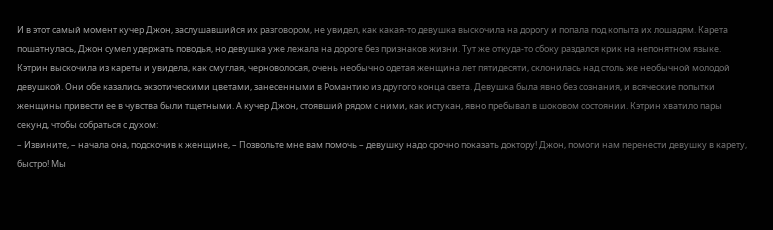И в этот самый момент кучер Джон, заслушавшийся их разговором, не увидел, как какая-то девушка выскочила на дорогу и попала под копыта их лошадям. Карета пошатнулась, Джон сумел удержать поводья, но девушка уже лежала на дороге без признаков жизни. Тут же откуда-то сбоку раздался крик на непонятном языке. Кэтрин выскочила из кареты и увидела, как смуглая, черноволосая, очень необычно одетая женщина лет пятидесяти, склонилась над столь же необычной молодой девушкой. Они обе казались экзотическими цветами, занесенными в Романтию из другого конца света. Девушка была явно без сознания, и всяческие попытки женщины привести ее в чувства были тщетными. А кучер Джон, стоявший рядом с ними, как истукан, явно пребывал в шоковом состоянии. Кэтрин хватило пары секунд, чтобы собраться с духом:
– Извините, – начала она, подскочив к женщине, – Позвольте мне вам помочь – девушку надо срочно показать доктору! Джон, помоги нам перенести девушку в карету, быстро! Мы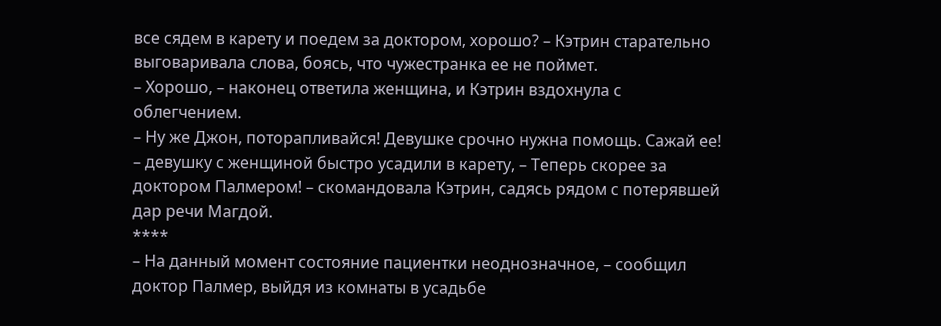все сядем в карету и поедем за доктором, хорошо? – Кэтрин старательно выговаривала слова, боясь, что чужестранка ее не поймет.
– Хорошо, – наконец ответила женщина, и Кэтрин вздохнула с облегчением.
– Ну же Джон, поторапливайся! Девушке срочно нужна помощь. Сажай ее! – девушку с женщиной быстро усадили в карету, – Теперь скорее за доктором Палмером! – скомандовала Кэтрин, садясь рядом с потерявшей дар речи Магдой.
****
– На данный момент состояние пациентки неоднозначное, – сообщил доктор Палмер, выйдя из комнаты в усадьбе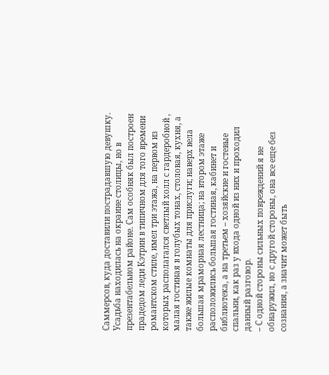Саммерсов, куда доставили пострадавшую девушку.
Усадьба находилась на окраине столицы, но в презентабельном районе. Сам особняк был построен прадедом леди Кэтрин в типичном для того времени романтском стиле, имел три этажа, на первом из которых располагался светлый холл с гардеробной , малая гостиная в голубых тонах, столовая, кухня, а также жилые комнаты для прислуги; наверх вела большая мраморная лестница; на втором этаже расположились большая гостиная, кабинет и библиотека, а на третьем – хозяйские и гостевые спальни, как раз у входа одной из них и проходил данный разговор.
– С одной стороны сильных повреждений я не обнаружил, но с другой стороны, она все еще без сознания, а значит может быть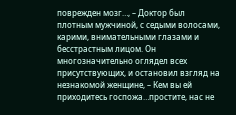поврежден мозг…, – Доктор был плотным мужчиной, с седыми волосами, карими, внимательными глазами и бесстрастным лицом. Он многозначительно оглядел всех присутствующих, и остановил взгляд на незнакомой женщине, – Кем вы ей приходитесь госпожа…простите, нас не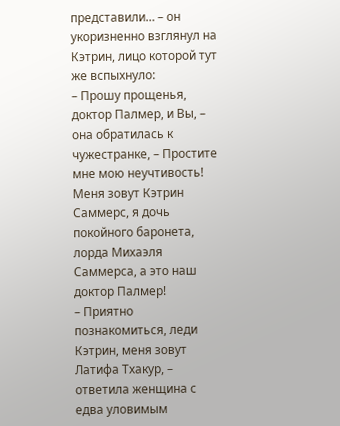представили… – он укоризненно взглянул на Кэтрин, лицо которой тут же вспыхнуло:
– Прошу прощенья, доктор Палмер, и Вы, – она обратилась к чужестранке, – Простите мне мою неучтивость! Меня зовут Кэтрин Саммерс, я дочь покойного баронета, лорда Михаэля Саммерса, а это наш доктор Палмер!
– Приятно познакомиться, леди Кэтрин, меня зовут Латифа Тхакур, – ответила женщина с едва уловимым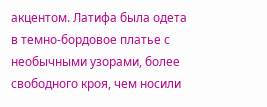акцентом. Латифа была одета в темно-бордовое платье с необычными узорами, более свободного кроя, чем носили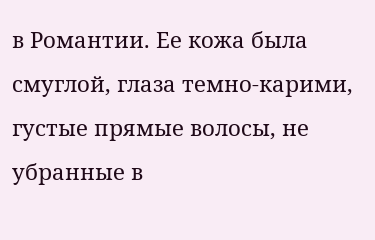в Романтии. Ее кожа была смуглой, глаза темно-карими, густые прямые волосы, не убранные в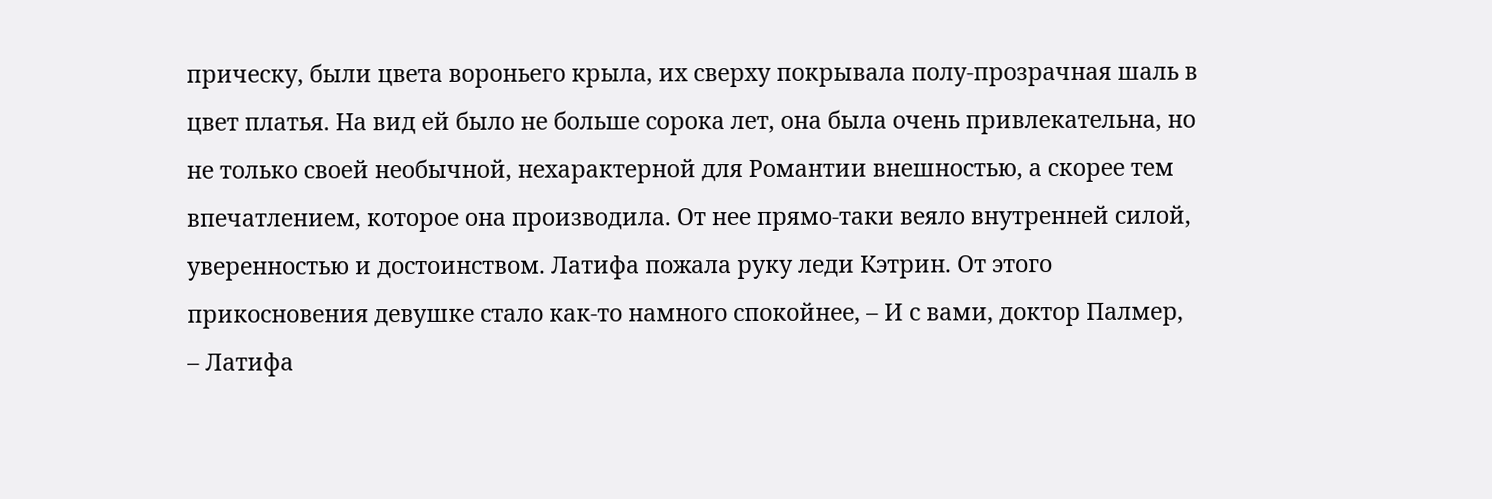прическу, были цвета вороньего крыла, их сверху покрывала полу-прозрачная шаль в цвет платья. На вид ей было не больше сорока лет, она была очень привлекательна, но не только своей необычной, нехарактерной для Романтии внешностью, а скорее тем впечатлением, которое она производила. От нее прямо-таки веяло внутренней силой, уверенностью и достоинством. Латифа пожала руку леди Кэтрин. От этого прикосновения девушке стало как-то намного спокойнее, – И с вами, доктор Палмер, – Латифа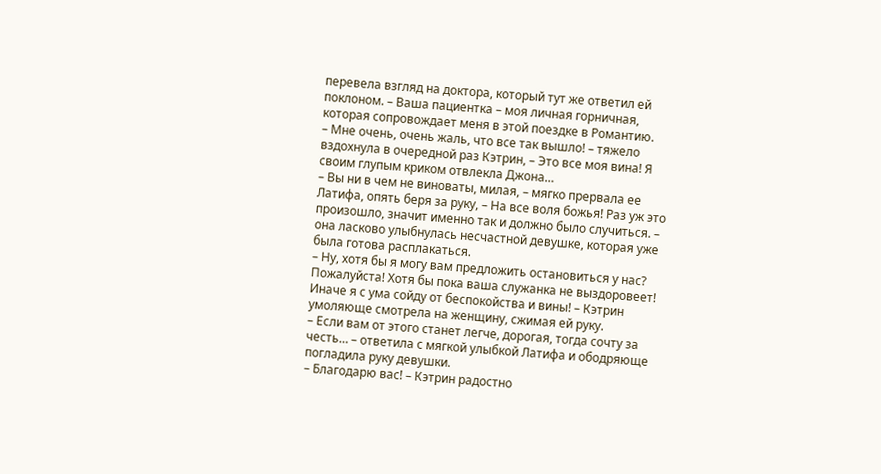перевела взгляд на доктора, который тут же ответил ей поклоном. – Ваша пациентка – моя личная горничная, которая сопровождает меня в этой поездке в Романтию.
– Мне очень, очень жаль, что все так вышло! – тяжело вздохнула в очередной раз Кэтрин, – Это все моя вина! Я своим глупым криком отвлекла Джона…
– Вы ни в чем не виноваты, милая, – мягко прервала ее Латифа, опять беря за руку, – На все воля божья! Раз уж это произошло, значит именно так и должно было случиться. – она ласково улыбнулась несчастной девушке, которая уже была готова расплакаться.
– Ну, хотя бы я могу вам предложить остановиться у нас? Пожалуйста! Хотя бы пока ваша служанка не выздоровеет! Иначе я с ума сойду от беспокойства и вины! – Кэтрин умоляюще смотрела на женщину, сжимая ей руку.
– Если вам от этого станет легче, дорогая, тогда сочту за честь… – ответила с мягкой улыбкой Латифа и ободряюще погладила руку девушки.
– Благодарю вас! – Кэтрин радостно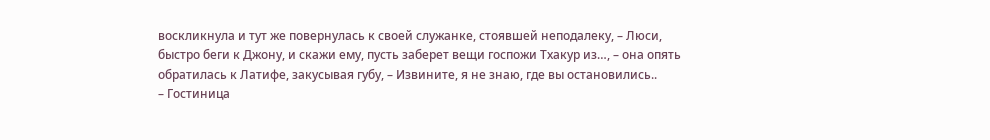воскликнула и тут же повернулась к своей служанке, стоявшей неподалеку, – Люси, быстро беги к Джону, и скажи ему, пусть заберет вещи госпожи Тхакур из…, – она опять обратилась к Латифе, закусывая губу, – Извините, я не знаю, где вы остановились..
– Гостиница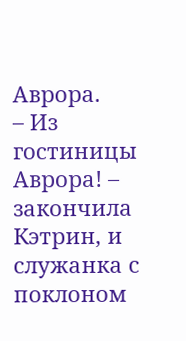Аврора.
– Из гостиницы Аврора! – закончила Кэтрин, и служанка с поклоном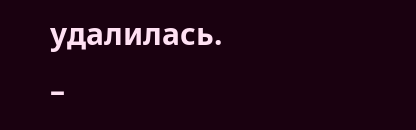удалилась.
–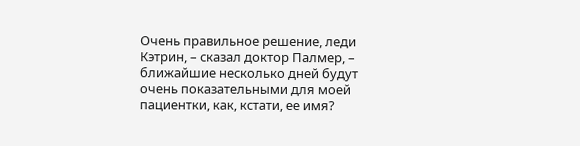Очень правильное решение, леди Кэтрин, – сказал доктор Палмер, – ближайшие несколько дней будут очень показательными для моей пациентки, как, кстати, ее имя?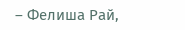– Фелиша Рай,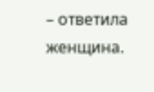– ответила женщина.